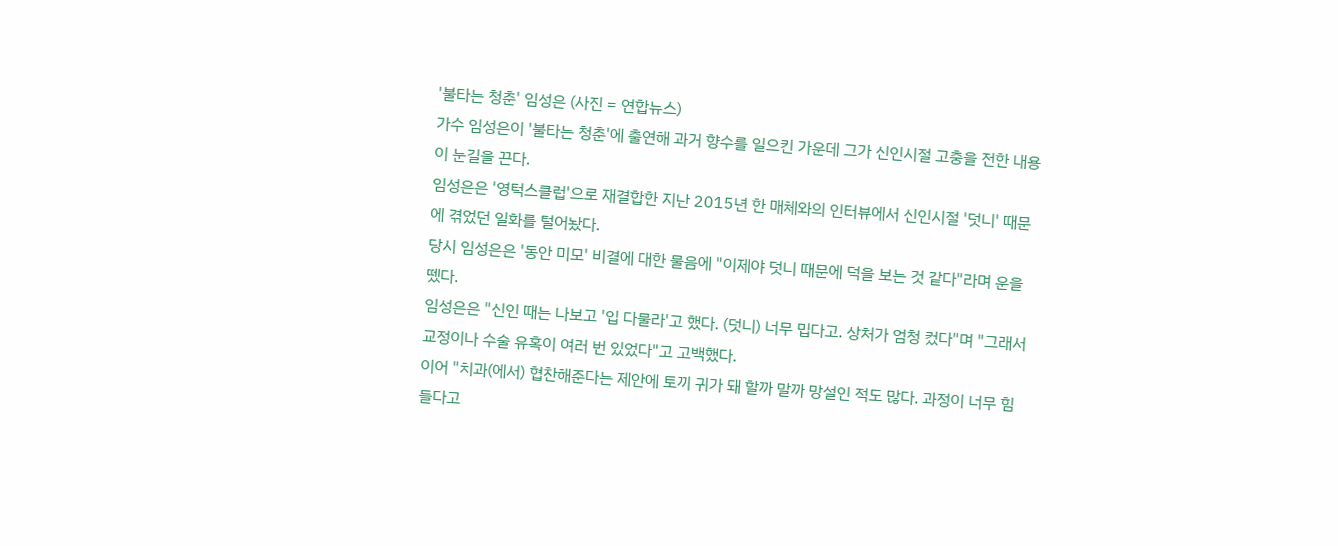'불타는 청춘' 임성은 (사진 = 연합뉴스)
가수 임성은이 '불타는 청춘'에 출연해 과거 향수를 일으킨 가운데 그가 신인시절 고충을 전한 내용이 눈길을 끈다.
임성은은 '영턱스클럽'으로 재결합한 지난 2015년 한 매체와의 인터뷰에서 신인시절 '덧니' 때문에 겪었던 일화를 털어놨다.
당시 임성은은 '동안 미모' 비결에 대한 물음에 "이제야 덧니 때문에 덕을 보는 것 같다"라며 운을 뗐다.
임성은은 "신인 때는 나보고 '입 다물라'고 했다. (덧니) 너무 밉다고. 상처가 엄청 컸다"며 "그래서 교정이나 수술 유혹이 여러 번 있었다"고 고백했다.
이어 "치과(에서) 협찬해준다는 제안에 토끼 귀가 돼 할까 말까 망설인 적도 많다. 과정이 너무 힘들다고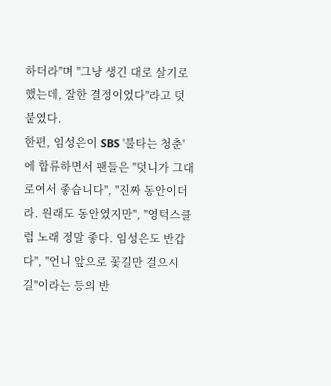하더라"며 "그냥 생긴 대로 살기로 했는데, 잘한 결정이었다"라고 덧붙였다.
한편, 임성은이 SBS '불타는 청춘'에 합류하면서 팬들은 "덧니가 그대로여서 좋습니다", "진짜 동안이더라. 원래도 동안였지만", "영턱스클럽 노래 정말 좋다. 임성은도 반갑다", "언니 앞으로 꽃길만 걸으시길"이라는 등의 반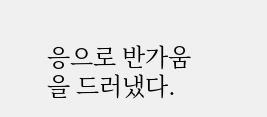응으로 반가움을 드러냈다.